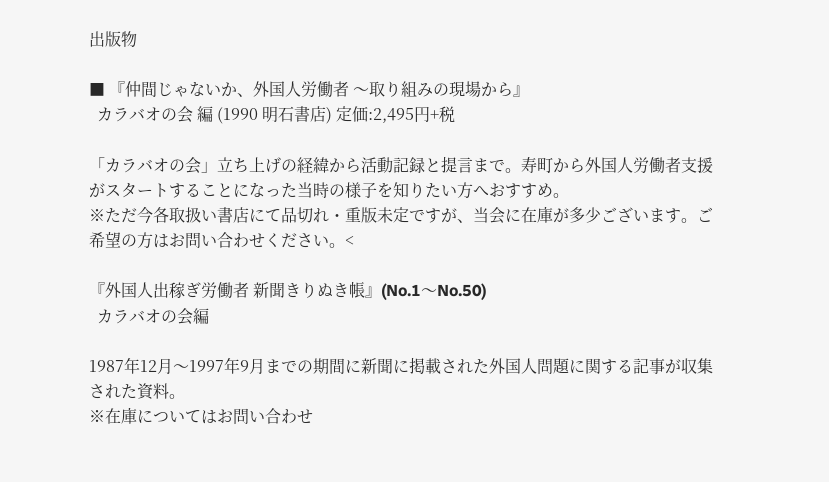出版物

■ 『仲間じゃないか、外国人労働者 〜取り組みの現場から』
  カラバオの会 編 (1990 明石書店) 定価:2,495円+税

「カラバオの会」立ち上げの経緯から活動記録と提言まで。寿町から外国人労働者支援がスタートすることになった当時の様子を知りたい方へおすすめ。
※ただ今各取扱い書店にて品切れ・重版未定ですが、当会に在庫が多少ございます。ご希望の方はお問い合わせください。<

『外国人出稼ぎ労働者 新聞きりぬき帳』(No.1〜No.50)
  カラバオの会編

1987年12月〜1997年9月までの期間に新聞に掲載された外国人問題に関する記事が収集された資料。
※在庫についてはお問い合わせ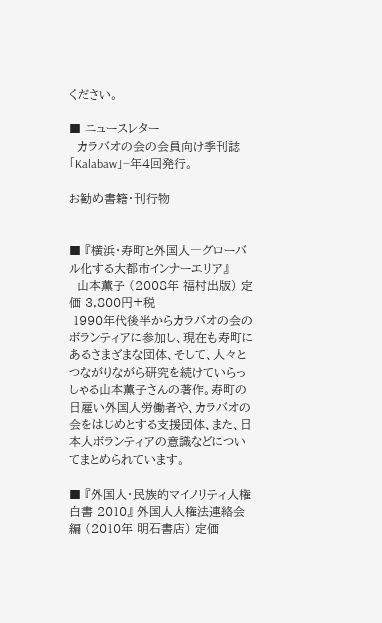ください。

■ ニュースレター
  カラバオの会の会員向け季刊誌「Kalabaw」−年4回発行。

お勧め書籍・刊行物


■ 『横浜・寿町と外国人―グローバル化する大都市インナーエリア』
  山本薫子 (2008年 福村出版) 定価 3,800円+税
 1990年代後半からカラバオの会のボランティアに参加し、現在も寿町にあるさまざまな団体、そして、人々とつながりながら研究を続けていらっしゃる山本薫子さんの著作。寿町の日雇い外国人労働者や、カラバオの会をはじめとする支援団体、また、日本人ボランティアの意識などについてまとめられています。

■ 『外国人・民族的マイノリティ人権白書 2010』 外国人人権法連絡会 編 (2010年 明石書店) 定価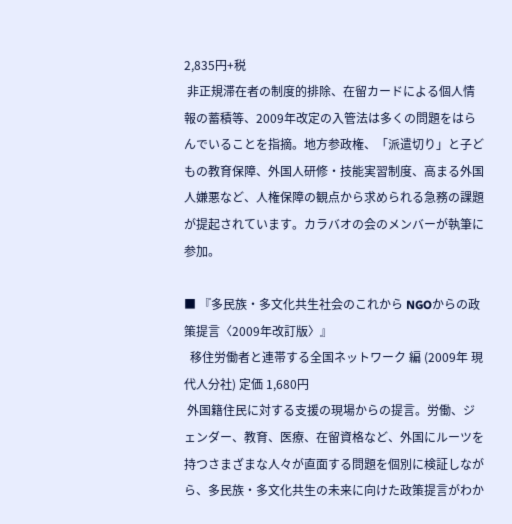2,835円+税
 非正規滞在者の制度的排除、在留カードによる個人情報の蓄積等、2009年改定の入管法は多くの問題をはらんでいることを指摘。地方参政権、「派遣切り」と子どもの教育保障、外国人研修・技能実習制度、高まる外国人嫌悪など、人権保障の観点から求められる急務の課題が提起されています。カラバオの会のメンバーが執筆に参加。

■ 『多民族・多文化共生社会のこれから NGOからの政策提言〈2009年改訂版〉』
  移住労働者と連帯する全国ネットワーク 編 (2009年 現代人分社) 定価 1,680円
 外国籍住民に対する支援の現場からの提言。労働、ジェンダー、教育、医療、在留資格など、外国にルーツを持つさまざまな人々が直面する問題を個別に検証しながら、多民族・多文化共生の未来に向けた政策提言がわか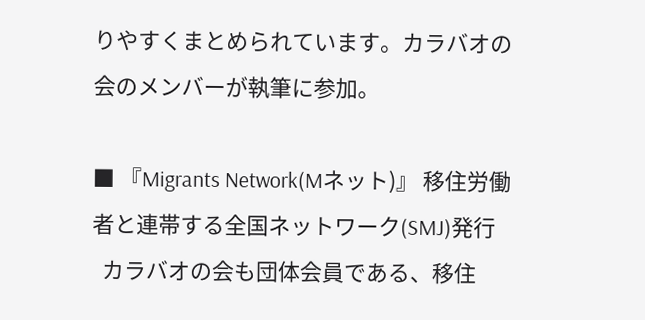りやすくまとめられています。カラバオの会のメンバーが執筆に参加。

■ 『Migrants Network(Mネット)』 移住労働者と連帯する全国ネットワーク(SMJ)発行
  カラバオの会も団体会員である、移住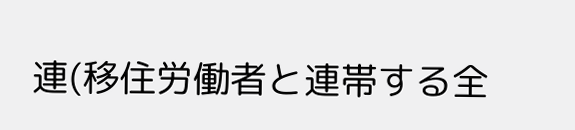連(移住労働者と連帯する全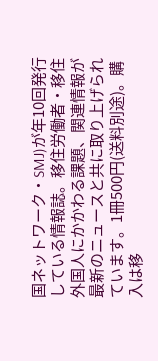国ネットワーク・SMJ)が年10回発行している情報誌。移住労働者・移住外国人にかかわる課題、関連情報が最新のニュースと共に取り上げられています。1冊500円(送料別途)。購入は移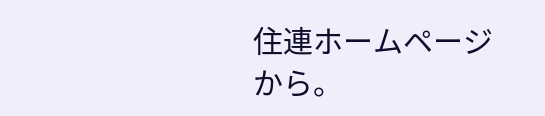住連ホームページから。